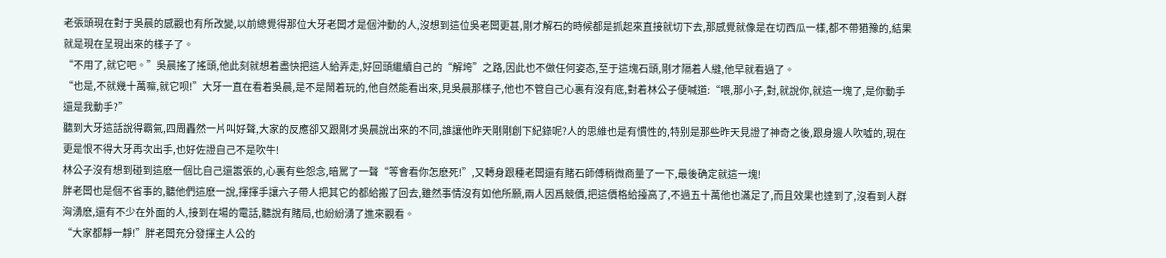老張頭現在對于吳晨的感觀也有所改變,以前總覺得那位大牙老闆才是個沖動的人,沒想到這位吳老闆更甚,剛才解石的時候都是抓起來直接就切下去,那感覺就像是在切西瓜一樣,都不帶猶豫的,結果就是現在呈現出來的樣子了。
“不用了,就它吧。”吳晨搖了搖頭,他此刻就想着盡快把這人給弄走,好回頭繼續自己的“解垮”之路,因此也不做任何姿态,至于這塊石頭,剛才隔着人縫,他早就看過了。
“也是,不就幾十萬嘛,就它呗!”大牙一直在看着吳晨,是不是鬧着玩的,他自然能看出來,見吳晨那樣子,他也不管自己心裏有沒有底,對着林公子便喊道:“喂,那小子,對,就說你,就這一塊了,是你動手還是我動手?”
聽到大牙這話說得霸氣,四周轟然一片叫好聲,大家的反應卻又跟剛才吳晨說出來的不同,誰讓他昨天剛剛創下紀錄呢?人的思維也是有慣性的,特别是那些昨天見證了神奇之後,跟身邊人吹噓的,現在更是恨不得大牙再次出手,也好佐證自己不是吹牛!
林公子沒有想到碰到這麽一個比自己還嚣張的,心裏有些怨念,暗罵了一聲“等會看你怎麽死!”,又轉身跟種老闆還有賭石師傅稍微商量了一下,最後确定就這一塊!
胖老闆也是個不省事的,聽他們這麽一說,揮揮手讓六子帶人把其它的都給搬了回去,雖然事情沒有如他所願,兩人因爲競價,把這價格給擡高了,不過五十萬他也滿足了,而且效果也達到了,沒看到人群洶湧麽,還有不少在外面的人,接到在場的電話,聽說有賭局,也紛紛湧了進來觀看。
“大家都靜一靜!”胖老闆充分發揮主人公的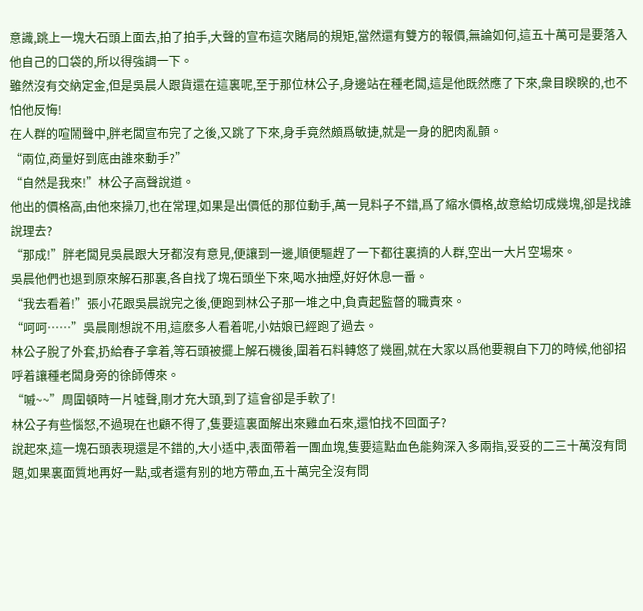意識,跳上一塊大石頭上面去,拍了拍手,大聲的宣布這次賭局的規矩,當然還有雙方的報價,無論如何,這五十萬可是要落入他自己的口袋的,所以得強調一下。
雖然沒有交納定金,但是吳晨人跟貨還在這裏呢,至于那位林公子,身邊站在種老闆,這是他既然應了下來,衆目睽睽的,也不怕他反悔!
在人群的喧鬧聲中,胖老闆宣布完了之後,又跳了下來,身手竟然頗爲敏捷,就是一身的肥肉亂顫。
“兩位,商量好到底由誰來動手?”
“自然是我來!”林公子高聲說道。
他出的價格高,由他來操刀,也在常理,如果是出價低的那位動手,萬一見料子不錯,爲了縮水價格,故意給切成幾塊,卻是找誰說理去?
“那成!”胖老闆見吳晨跟大牙都沒有意見,便讓到一邊,順便驅趕了一下都往裏擠的人群,空出一大片空場來。
吳晨他們也退到原來解石那裏,各自找了塊石頭坐下來,喝水抽煙,好好休息一番。
“我去看着!”張小花跟吳晨說完之後,便跑到林公子那一堆之中,負責起監督的職責來。
“呵呵……”吳晨剛想說不用,這麽多人看着呢,小姑娘已經跑了過去。
林公子脫了外套,扔給春子拿着,等石頭被擺上解石機後,圍着石料轉悠了幾圈,就在大家以爲他要親自下刀的時候,他卻招呼着讓種老闆身旁的徐師傅來。
“嘁~~”周圍頓時一片噓聲,剛才充大頭,到了這會卻是手軟了!
林公子有些惱怒,不過現在也顧不得了,隻要這裏面解出來雞血石來,還怕找不回面子?
說起來,這一塊石頭表現還是不錯的,大小适中,表面帶着一團血塊,隻要這點血色能夠深入多兩指,妥妥的二三十萬沒有問題,如果裏面質地再好一點,或者還有别的地方帶血,五十萬完全沒有問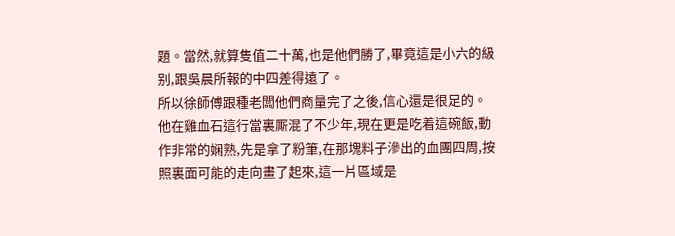題。當然,就算隻值二十萬,也是他們勝了,畢竟這是小六的級别,跟吳晨所報的中四差得遠了。
所以徐師傅跟種老闆他們商量完了之後,信心還是很足的。他在雞血石這行當裏厮混了不少年,現在更是吃着這碗飯,動作非常的娴熟,先是拿了粉筆,在那塊料子滲出的血團四周,按照裏面可能的走向畫了起來,這一片區域是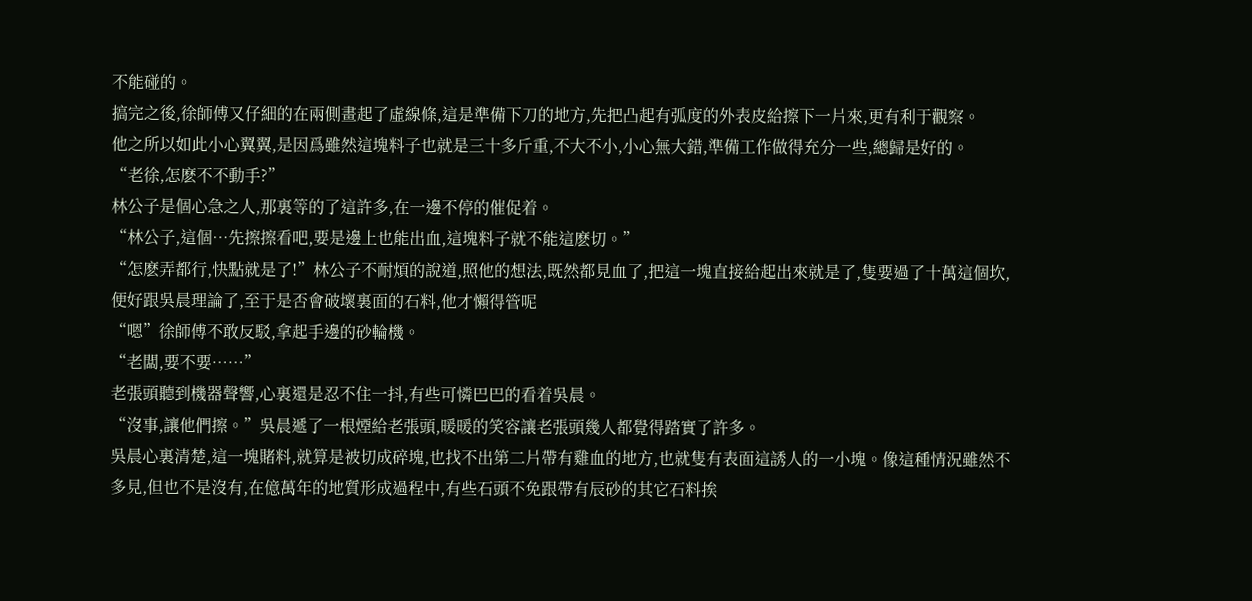不能碰的。
搞完之後,徐師傅又仔細的在兩側畫起了虛線條,這是準備下刀的地方,先把凸起有弧度的外表皮給擦下一片來,更有利于觀察。
他之所以如此小心翼翼,是因爲雖然這塊料子也就是三十多斤重,不大不小,小心無大錯,準備工作做得充分一些,總歸是好的。
“老徐,怎麽不不動手?”
林公子是個心急之人,那裏等的了這許多,在一邊不停的催促着。
“林公子,這個…先擦擦看吧,要是邊上也能出血,這塊料子就不能這麽切。”
“怎麽弄都行,快點就是了!”林公子不耐煩的說道,照他的想法,既然都見血了,把這一塊直接給起出來就是了,隻要過了十萬這個坎,便好跟吳晨理論了,至于是否會破壞裏面的石料,他才懶得管呢
“嗯”徐師傅不敢反駁,拿起手邊的砂輪機。
“老闆,要不要……”
老張頭聽到機器聲響,心裏還是忍不住一抖,有些可憐巴巴的看着吳晨。
“沒事,讓他們擦。”吳晨遞了一根煙給老張頭,暖暖的笑容讓老張頭幾人都覺得踏實了許多。
吳晨心裏清楚,這一塊賭料,就算是被切成碎塊,也找不出第二片帶有雞血的地方,也就隻有表面這誘人的一小塊。像這種情況雖然不多見,但也不是沒有,在億萬年的地質形成過程中,有些石頭不免跟帶有辰砂的其它石料挨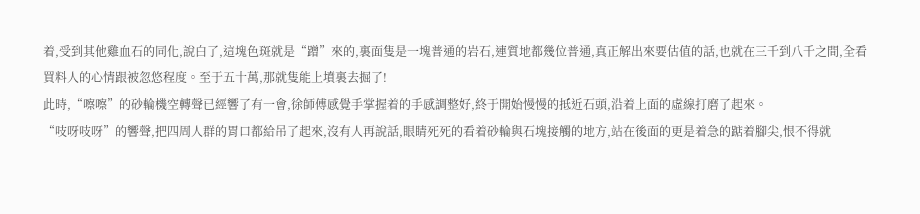着,受到其他雞血石的同化,說白了,這塊色斑就是“蹭”來的,裏面隻是一塊普通的岩石,連質地都幾位普通,真正解出來要估值的話,也就在三千到八千之間,全看買料人的心情跟被忽悠程度。至于五十萬,那就隻能上墳裏去掘了!
此時,“嚓嚓”的砂輪機空轉聲已經響了有一會,徐師傅感覺手掌握着的手感調整好,終于開始慢慢的抵近石頭,沿着上面的虛線打磨了起來。
“吱呀吱呀”的響聲,把四周人群的胃口都給吊了起來,沒有人再說話,眼睛死死的看着砂輪與石塊接觸的地方,站在後面的更是着急的踮着腳尖,恨不得就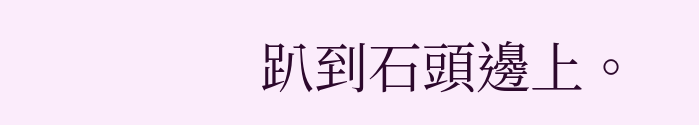趴到石頭邊上。